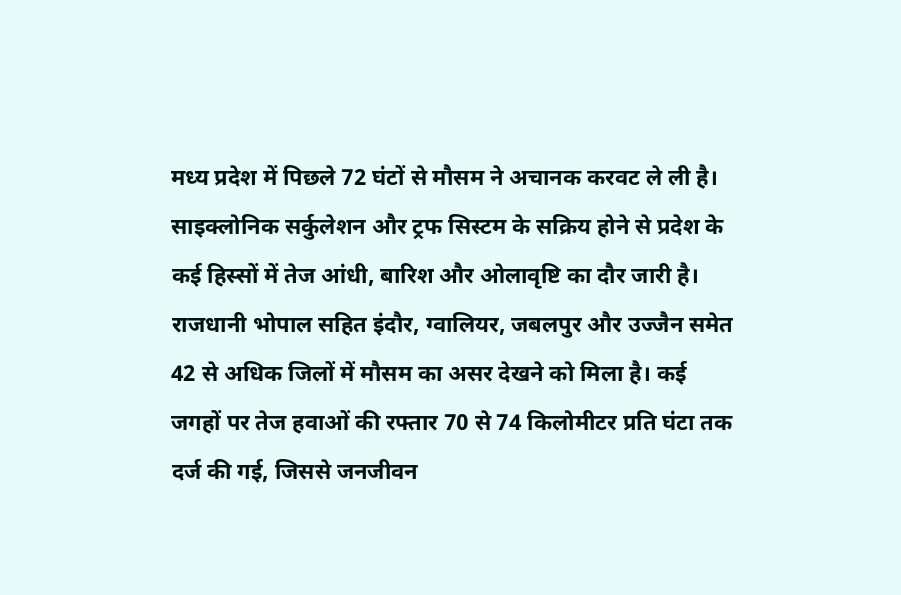मध्य प्रदेश में पिछले 72 घंटों से मौसम ने अचानक करवट ले ली है। साइक्लोनिक सर्कुलेशन और ट्रफ सिस्टम के सक्रिय होने से प्रदेश के कई हिस्सों में तेज आंधी, बारिश और ओलावृष्टि का दौर जारी है। राजधानी भोपाल सहित इंदौर, ग्वालियर, जबलपुर और उज्जैन समेत 42 से अधिक जिलों में मौसम का असर देखने को मिला है। कई जगहों पर तेज हवाओं की रफ्तार 70 से 74 किलोमीटर प्रति घंटा तक दर्ज की गई, जिससे जनजीवन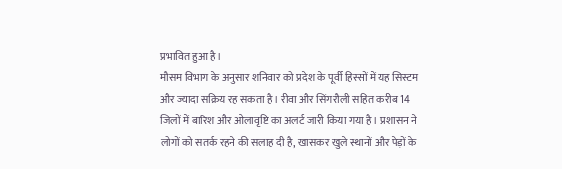प्रभावित हुआ है।
मौसम विभाग के अनुसार शनिवार को प्रदेश के पूर्वी हिस्सों में यह सिस्टम और ज्यादा सक्रिय रह सकता है। रीवा और सिंगरौली सहित करीब 14 जिलों में बारिश और ओलावृष्टि का अलर्ट जारी किया गया है। प्रशासन ने लोगों को सतर्क रहने की सलाह दी है, खासकर खुले स्थानों और पेड़ों के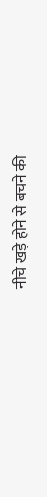नीचे खड़े होने से बचने की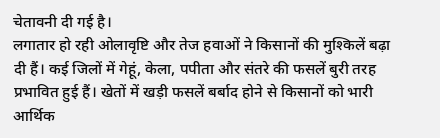चेतावनी दी गई है।
लगातार हो रही ओलावृष्टि और तेज हवाओं ने किसानों की मुश्किलें बढ़ा दी हैं। कई जिलों में गेहूं, केला, पपीता और संतरे की फसलें बुरी तरह प्रभावित हुई हैं। खेतों में खड़ी फसलें बर्बाद होने से किसानों को भारी आर्थिक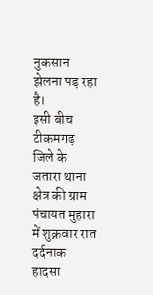नुकसान झेलना पड़ रहा है।
इसी बीच टीकमगढ़ जिले के जतारा थाना क्षेत्र की ग्राम पंचायत मुहारा में शुक्रवार रात दर्दनाक हादसा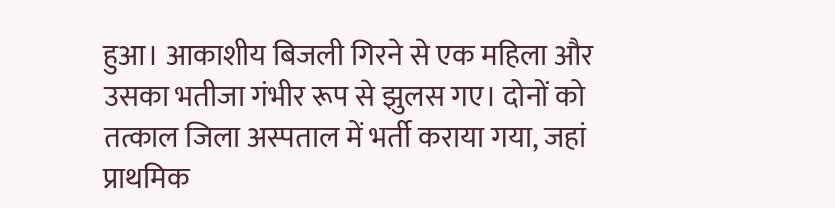हुआ। आकाशीय बिजली गिरने से एक महिला और उसका भतीजा गंभीर रूप से झुलस गए। दोनों को तत्काल जिला अस्पताल में भर्ती कराया गया, जहां प्राथमिक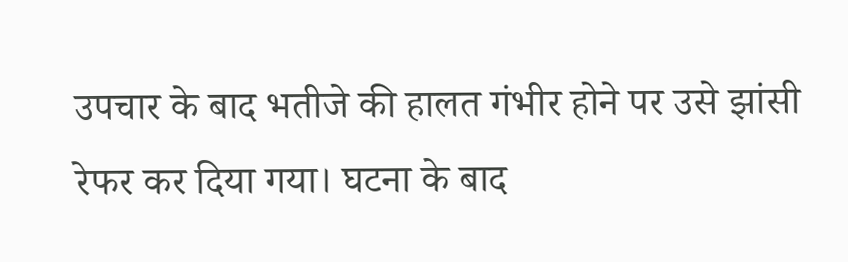उपचार के बाद भतीजे की हालत गंभीर होने पर उसे झांसी रेफर कर दिया गया। घटना के बाद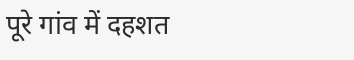पूरे गांव में दहशत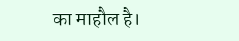का माहौल है।